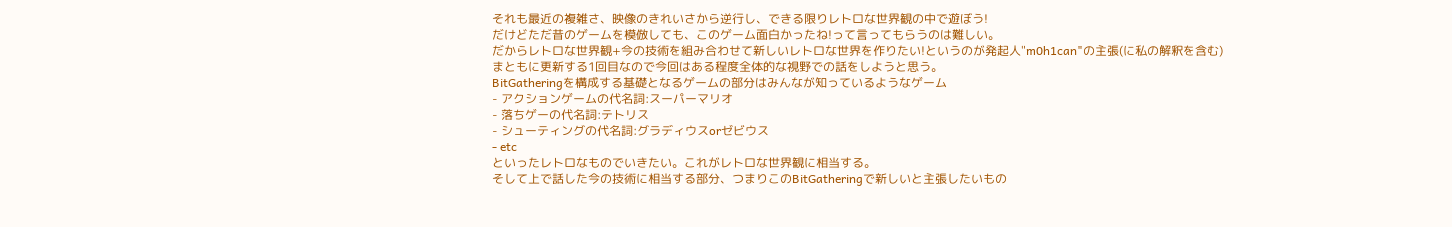それも最近の複雑さ、映像のきれいさから逆行し、できる限りレトロな世界観の中で遊ぼう!
だけどただ昔のゲームを模倣しても、このゲーム面白かったね!って言ってもらうのは難しい。
だからレトロな世界観+今の技術を組み合わせて新しいレトロな世界を作りたい!というのが発起人"m0h1can"の主張(に私の解釈を含む)
まともに更新する1回目なので今回はある程度全体的な視野での話をしようと思う。
BitGatheringを構成する基礎となるゲームの部分はみんなが知っているようなゲーム
- アクションゲームの代名詞:スーパーマリオ
- 落ちゲーの代名詞:テトリス
- シューティングの代名詞:グラディウスorゼビウス
- etc
といったレトロなものでいきたい。これがレトロな世界観に相当する。
そして上で話した今の技術に相当する部分、つまりこのBitGatheringで新しいと主張したいもの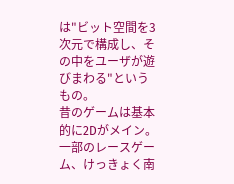は"ビット空間を3次元で構成し、その中をユーザが遊びまわる"というもの。
昔のゲームは基本的に2Dがメイン。一部のレースゲーム、けっきょく南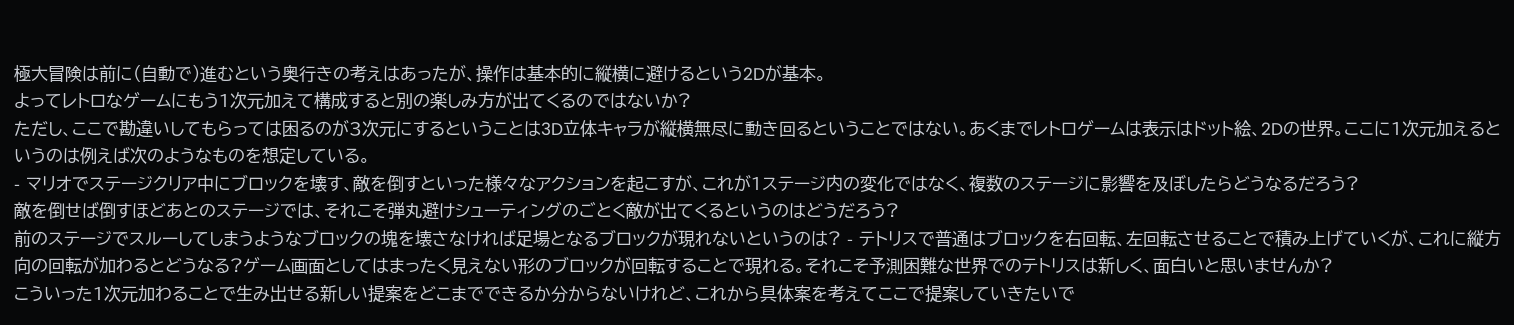極大冒険は前に(自動で)進むという奥行きの考えはあったが、操作は基本的に縦横に避けるという2Dが基本。
よってレトロなゲームにもう1次元加えて構成すると別の楽しみ方が出てくるのではないか?
ただし、ここで勘違いしてもらっては困るのが3次元にするということは3D立体キャラが縦横無尽に動き回るということではない。あくまでレトロゲームは表示はドット絵、2Dの世界。ここに1次元加えるというのは例えば次のようなものを想定している。
- マリオでステージクリア中にブロックを壊す、敵を倒すといった様々なアクションを起こすが、これが1ステージ内の変化ではなく、複数のステージに影響を及ぼしたらどうなるだろう?
敵を倒せば倒すほどあとのステージでは、それこそ弾丸避けシューティングのごとく敵が出てくるというのはどうだろう?
前のステージでスルーしてしまうようなブロックの塊を壊さなければ足場となるブロックが現れないというのは? - テトリスで普通はブロックを右回転、左回転させることで積み上げていくが、これに縦方向の回転が加わるとどうなる?ゲーム画面としてはまったく見えない形のブロックが回転することで現れる。それこそ予測困難な世界でのテトリスは新しく、面白いと思いませんか?
こういった1次元加わることで生み出せる新しい提案をどこまでできるか分からないけれど、これから具体案を考えてここで提案していきたいで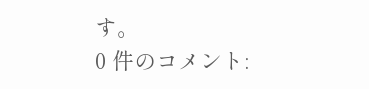す。
0 件のコメント: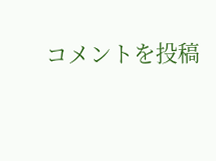コメントを投稿